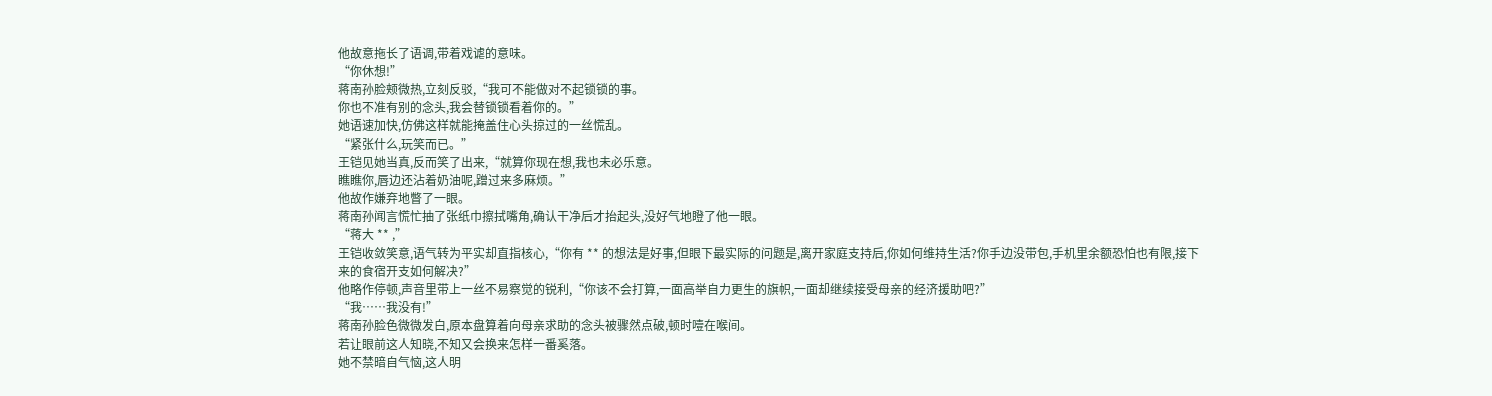他故意拖长了语调,带着戏谑的意味。
“你休想!”
蒋南孙脸颊微热,立刻反驳,“我可不能做对不起锁锁的事。
你也不准有别的念头,我会替锁锁看着你的。”
她语速加快,仿佛这样就能掩盖住心头掠过的一丝慌乱。
“紧张什么,玩笑而已。”
王铠见她当真,反而笑了出来,“就算你现在想,我也未必乐意。
瞧瞧你,唇边还沾着奶油呢,蹭过来多麻烦。”
他故作嫌弃地瞥了一眼。
蒋南孙闻言慌忙抽了张纸巾擦拭嘴角,确认干净后才抬起头,没好气地瞪了他一眼。
“蒋大 ** ,”
王铠收敛笑意,语气转为平实却直指核心,“你有 ** 的想法是好事,但眼下最实际的问题是,离开家庭支持后,你如何维持生活?你手边没带包,手机里余额恐怕也有限,接下来的食宿开支如何解决?”
他略作停顿,声音里带上一丝不易察觉的锐利,“你该不会打算,一面高举自力更生的旗帜,一面却继续接受母亲的经济援助吧?”
“我……我没有!”
蒋南孙脸色微微发白,原本盘算着向母亲求助的念头被骤然点破,顿时噎在喉间。
若让眼前这人知晓,不知又会换来怎样一番奚落。
她不禁暗自气恼,这人明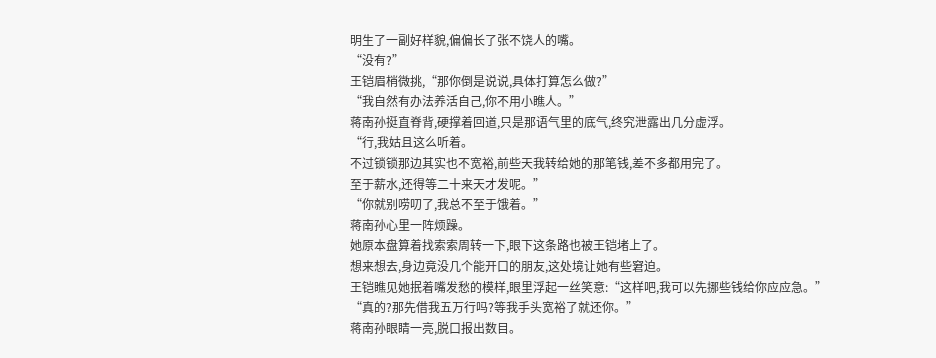明生了一副好样貌,偏偏长了张不饶人的嘴。
“没有?”
王铠眉梢微挑,“那你倒是说说,具体打算怎么做?”
“我自然有办法养活自己,你不用小瞧人。”
蒋南孙挺直脊背,硬撑着回道,只是那语气里的底气,终究泄露出几分虚浮。
“行,我姑且这么听着。
不过锁锁那边其实也不宽裕,前些天我转给她的那笔钱,差不多都用完了。
至于薪水,还得等二十来天才发呢。”
“你就别唠叨了,我总不至于饿着。”
蒋南孙心里一阵烦躁。
她原本盘算着找索索周转一下,眼下这条路也被王铠堵上了。
想来想去,身边竟没几个能开口的朋友,这处境让她有些窘迫。
王铠瞧见她抿着嘴发愁的模样,眼里浮起一丝笑意:“这样吧,我可以先挪些钱给你应应急。”
“真的?那先借我五万行吗?等我手头宽裕了就还你。”
蒋南孙眼睛一亮,脱口报出数目。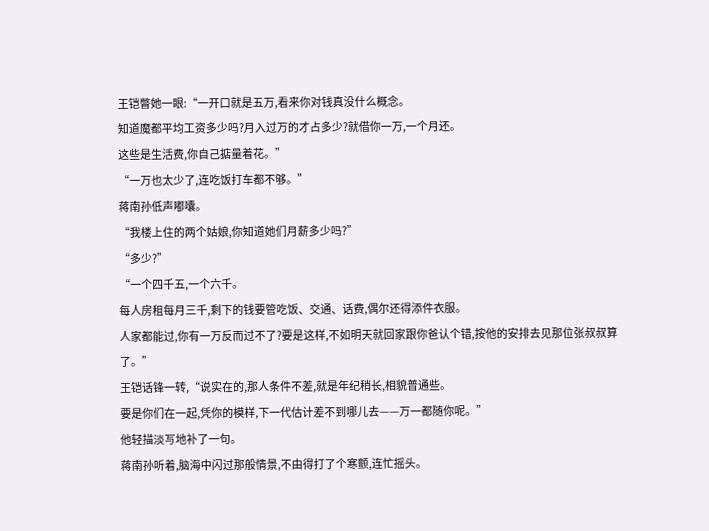王铠瞥她一眼:“一开口就是五万,看来你对钱真没什么概念。
知道魔都平均工资多少吗?月入过万的才占多少?就借你一万,一个月还。
这些是生活费,你自己掂量着花。”
“一万也太少了,连吃饭打车都不够。”
蒋南孙低声嘟囔。
“我楼上住的两个姑娘,你知道她们月薪多少吗?”
“多少?”
“一个四千五,一个六千。
每人房租每月三千,剩下的钱要管吃饭、交通、话费,偶尔还得添件衣服。
人家都能过,你有一万反而过不了?要是这样,不如明天就回家跟你爸认个错,按他的安排去见那位张叔叔算了。”
王铠话锋一转,“说实在的,那人条件不差,就是年纪稍长,相貌普通些。
要是你们在一起,凭你的模样,下一代估计差不到哪儿去——万一都随你呢。”
他轻描淡写地补了一句。
蒋南孙听着,脑海中闪过那般情景,不由得打了个寒颤,连忙摇头。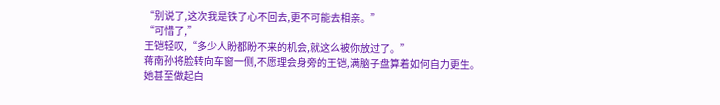“别说了,这次我是铁了心不回去,更不可能去相亲。”
“可惜了,”
王铠轻叹,“多少人盼都盼不来的机会,就这么被你放过了。”
蒋南孙将脸转向车窗一侧,不愿理会身旁的王铠,满脑子盘算着如何自力更生。
她甚至做起白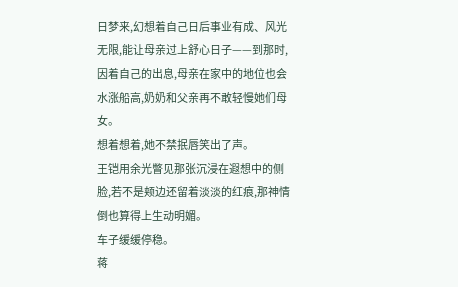日梦来,幻想着自己日后事业有成、风光无限,能让母亲过上舒心日子——到那时,因着自己的出息,母亲在家中的地位也会水涨船高,奶奶和父亲再不敢轻慢她们母女。
想着想着,她不禁抿唇笑出了声。
王铠用余光瞥见那张沉浸在遐想中的侧脸,若不是颊边还留着淡淡的红痕,那神情倒也算得上生动明媚。
车子缓缓停稳。
蒋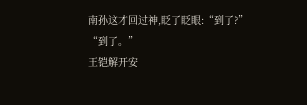南孙这才回过神,眨了眨眼:“到了?”
“到了。”
王铠解开安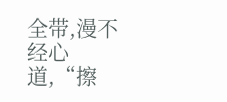全带,漫不经心道,“擦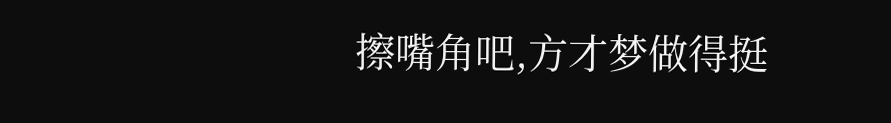擦嘴角吧,方才梦做得挺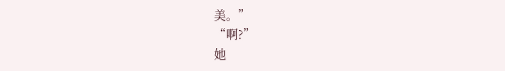美。”
“啊?”
她